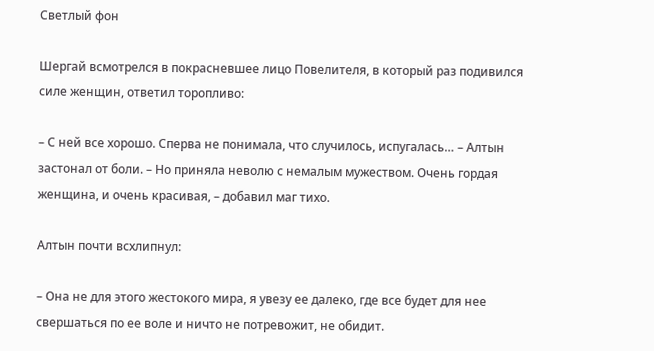Светлый фон

Шергай всмотрелся в покрасневшее лицо Повелителя, в который раз подивился силе женщин, ответил торопливо:

– С ней все хорошо. Сперва не понимала, что случилось, испугалась… – Алтын застонал от боли. – Но приняла неволю с немалым мужеством. Очень гордая женщина, и очень красивая, – добавил маг тихо.

Алтын почти всхлипнул:

– Она не для этого жестокого мира, я увезу ее далеко, где все будет для нее свершаться по ее воле и ничто не потревожит, не обидит.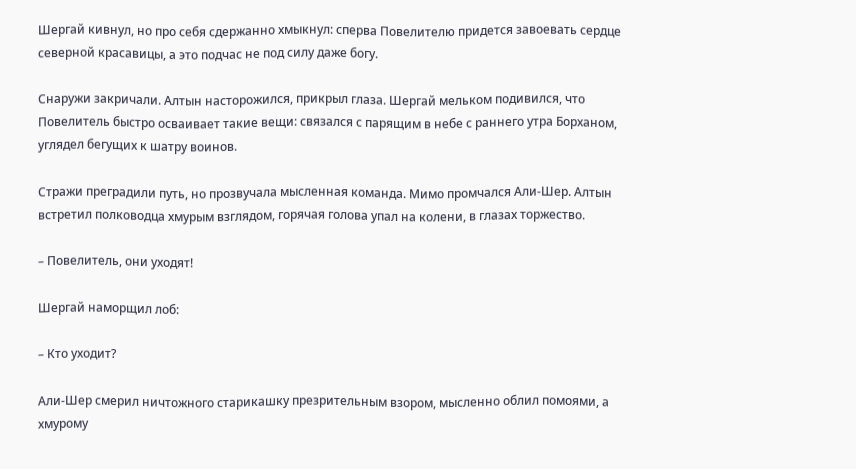Шергай кивнул, но про себя сдержанно хмыкнул: сперва Повелителю придется завоевать сердце северной красавицы, а это подчас не под силу даже богу.

Снаружи закричали. Алтын насторожился, прикрыл глаза. Шергай мельком подивился, что Повелитель быстро осваивает такие вещи: связался с парящим в небе с раннего утра Борханом, углядел бегущих к шатру воинов.

Стражи преградили путь, но прозвучала мысленная команда. Мимо промчался Али-Шер. Алтын встретил полководца хмурым взглядом, горячая голова упал на колени, в глазах торжество.

– Повелитель, они уходят!

Шергай наморщил лоб:

– Кто уходит?

Али-Шер смерил ничтожного старикашку презрительным взором, мысленно облил помоями, а хмурому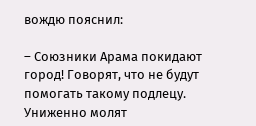вождю пояснил:

– Союзники Арама покидают город! Говорят, что не будут помогать такому подлецу. Униженно молят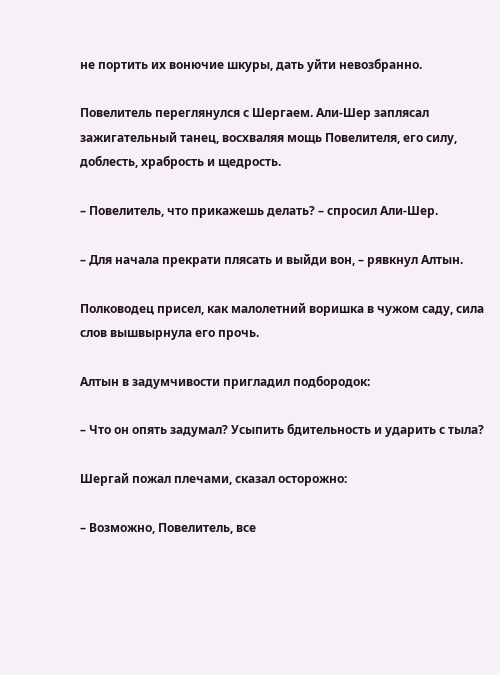не портить их вонючие шкуры, дать уйти невозбранно.

Повелитель переглянулся с Шергаем. Али-Шер заплясал зажигательный танец, восхваляя мощь Повелителя, его силу, доблесть, храбрость и щедрость.

– Повелитель, что прикажешь делать? – спросил Али-Шер.

– Для начала прекрати плясать и выйди вон, – рявкнул Алтын.

Полководец присел, как малолетний воришка в чужом саду, сила слов вышвырнула его прочь.

Алтын в задумчивости пригладил подбородок:

– Что он опять задумал? Усыпить бдительность и ударить с тыла?

Шергай пожал плечами, сказал осторожно:

– Возможно, Повелитель, все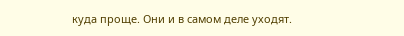куда проще. Они и в самом деле уходят.